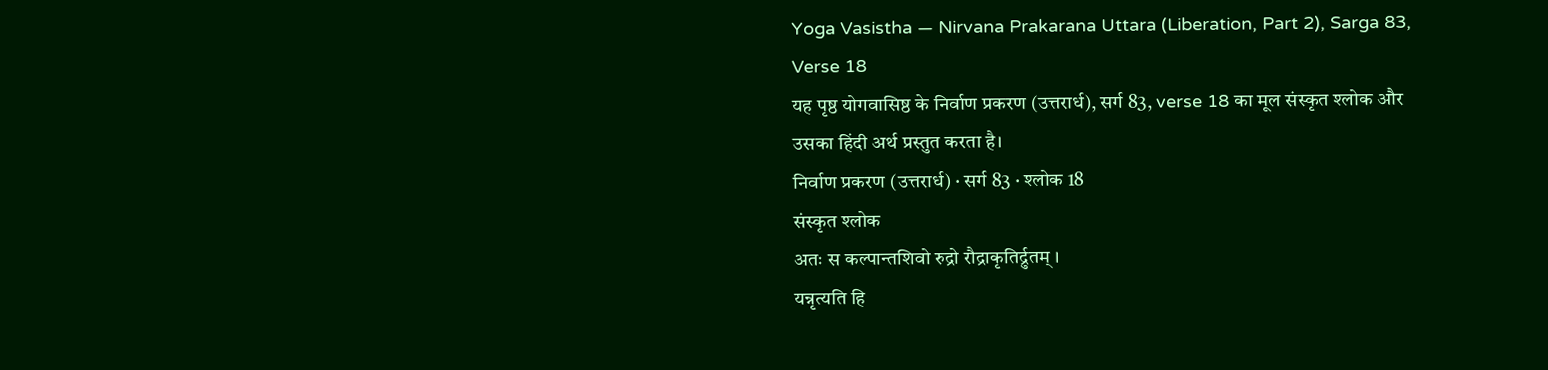Yoga Vasistha — Nirvana Prakarana Uttara (Liberation, Part 2), Sarga 83, Verse 18
यह पृष्ठ योगवासिष्ठ के निर्वाण प्रकरण (उत्तरार्ध), सर्ग 83, verse 18 का मूल संस्कृत श्लोक और उसका हिंदी अर्थ प्रस्तुत करता है।
निर्वाण प्रकरण (उत्तरार्ध) · सर्ग 83 · श्लोक 18
संस्कृत श्लोक
अतः स कल्पान्तशिवो रुद्रो रौद्राकृतिर्द्रुतम् ।
यन्नृत्यति हि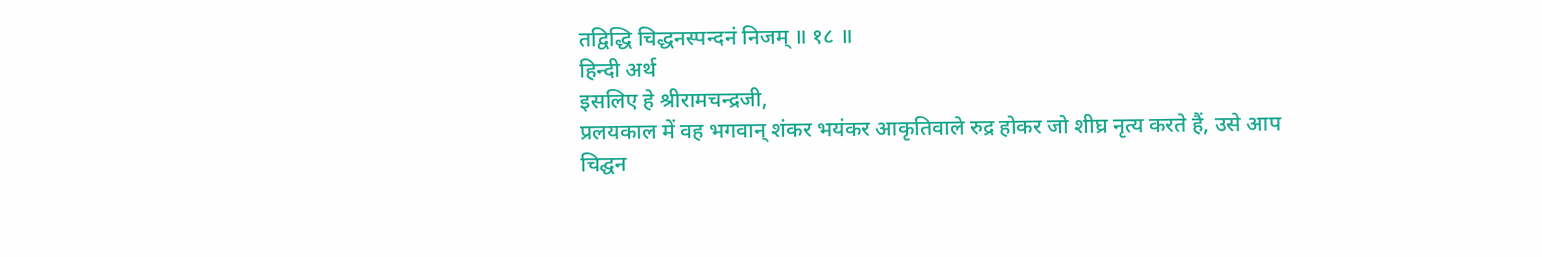तद्विद्धि चिद्धनस्पन्दनं निजम् ॥ १८ ॥
हिन्दी अर्थ
इसलिए हे श्रीरामचन्द्रजी,
प्रलयकाल में वह भगवान् शंकर भयंकर आकृतिवाले रुद्र होकर जो शीघ्र नृत्य करते हैं, उसे आप
चिद्घन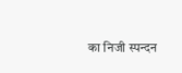का निजी स्पन्दन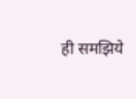ही समझिये